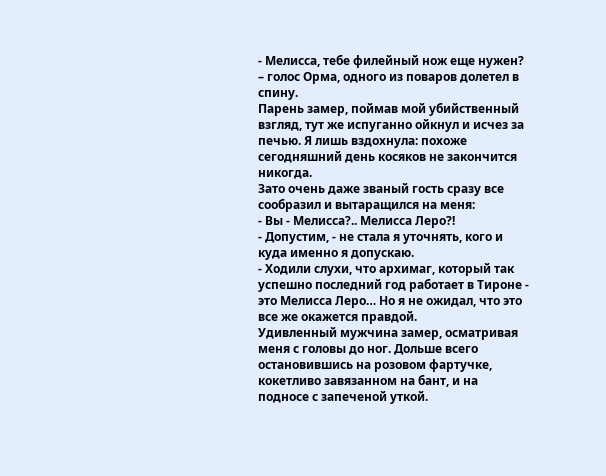- Мелисса, тебе филейный нож еще нужен? – голос Орма, одного из поваров долетел в спину.
Парень замер, поймав мой убийственный взгляд, тут же испуганно ойкнул и исчез за печью. Я лишь вздохнула: похоже сегодняшний день косяков не закончится никогда.
Зато очень даже званый гость сразу все сообразил и вытаращился на меня:
- Вы - Мелисса?.. Мелисса Леро?!
- Допустим, - не стала я уточнять, кого и куда именно я допускаю.
- Ходили слухи, что архимаг, который так успешно последний год работает в Тироне - это Мелисса Леро… Но я не ожидал, что это все же окажется правдой.
Удивленный мужчина замер, осматривая меня с головы до ног. Дольше всего остановившись на розовом фартучке, кокетливо завязанном на бант, и на подносе с запеченой уткой.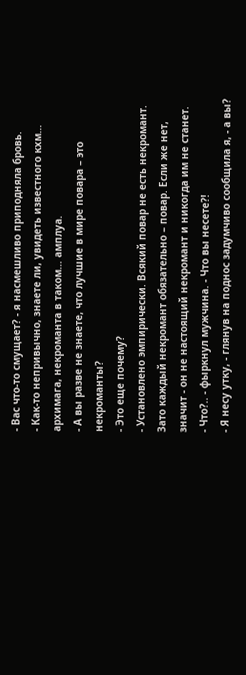- Вас что-то смущает? - я насмешливо приподняла бровь.
- Как-то непривычно, знаете ли, увидеть известного кхм… архимага, некроманта в таком… амплуа.
- А вы разве не знаете, что лучшие в мире повара – это некроманты?
- Это еще почему?
- Установлено эмпирически. Всякий повар не есть некромант. Зато каждый некромант обязательно – повар. Если же нет, значит - он не настоящий некромант и никогда им не станет.
- Что?.. - фыркнул мужчина. - Что вы несете?!
- Я несу утку, - глянув на поднос задумчиво сообщила я, - а вы?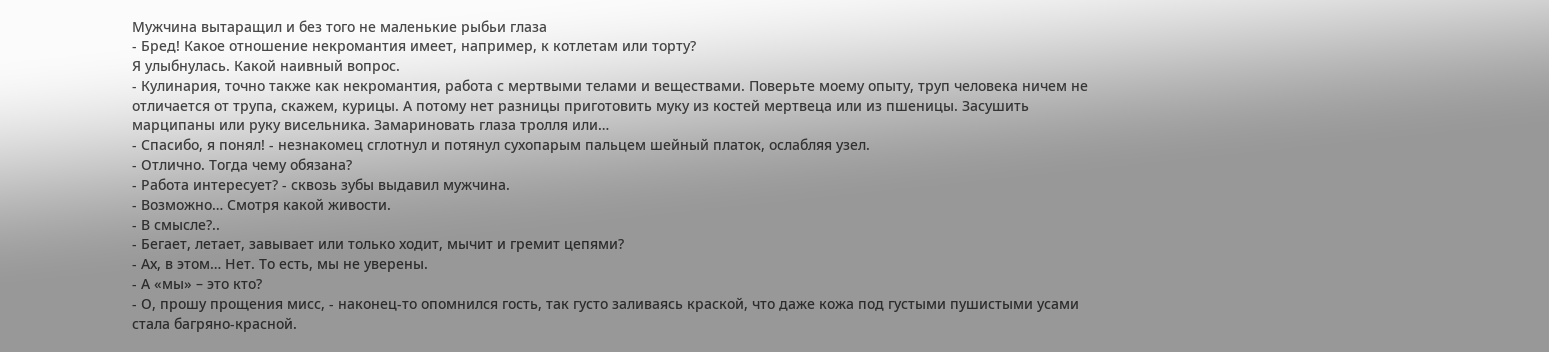Мужчина вытаращил и без того не маленькие рыбьи глаза
- Бред! Какое отношение некромантия имеет, например, к котлетам или торту?
Я улыбнулась. Какой наивный вопрос.
- Кулинария, точно также как некромантия, работа с мертвыми телами и веществами. Поверьте моему опыту, труп человека ничем не отличается от трупа, скажем, курицы. А потому нет разницы приготовить муку из костей мертвеца или из пшеницы. Засушить марципаны или руку висельника. Замариновать глаза тролля или…
- Спасибо, я понял! - незнакомец сглотнул и потянул сухопарым пальцем шейный платок, ослабляя узел.
- Отлично. Тогда чему обязана?
- Работа интересует? - сквозь зубы выдавил мужчина.
- Возможно… Смотря какой живости.
- В смысле?..
- Бегает, летает, завывает или только ходит, мычит и гремит цепями?
- Ах, в этом… Нет. То есть, мы не уверены.
- А «мы» – это кто?
- О, прошу прощения мисс, - наконец-то опомнился гость, так густо заливаясь краской, что даже кожа под густыми пушистыми усами стала багряно-красной.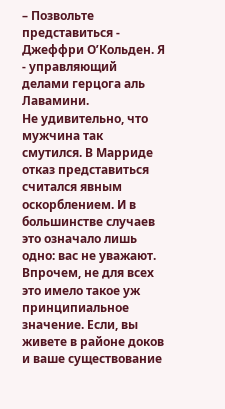– Позвольте представиться - Джеффри О’Кольден. Я - управляющий делами герцога аль Лавамини.
Не удивительно, что мужчина так смутился. В Марриде отказ представиться считался явным оскорблением. И в большинстве случаев это означало лишь одно: вас не уважают. Впрочем, не для всех это имело такое уж принципиальное значение. Если, вы живете в районе доков и ваше существование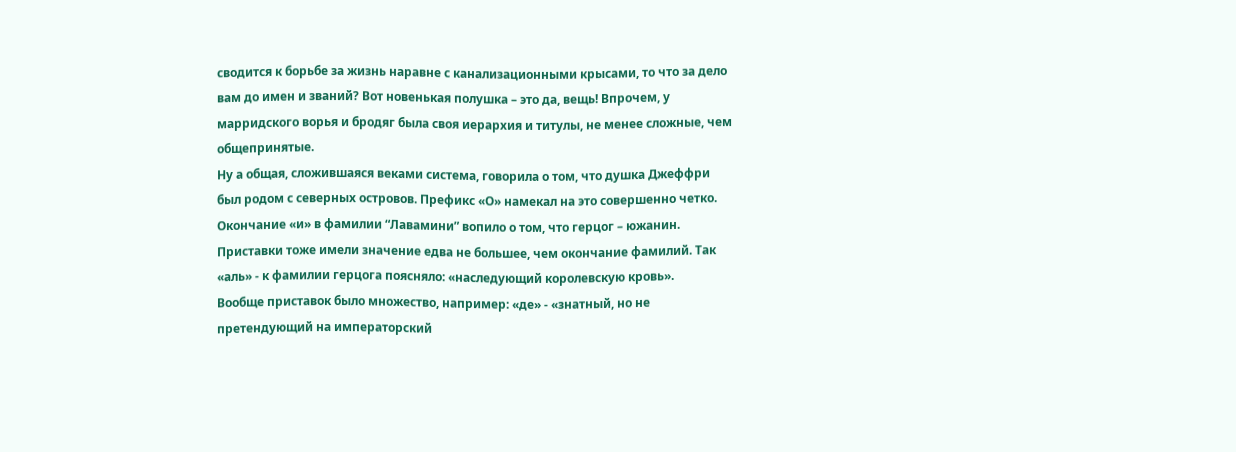сводится к борьбе за жизнь наравне с канализационными крысами, то что за дело вам до имен и званий? Вот новенькая полушка – это да, вещь! Впрочем, у марридского ворья и бродяг была своя иерархия и титулы, не менее сложные, чем общепринятые.
Ну а общая, сложившаяся веками система, говорила о том, что душка Джеффри был родом с северных островов. Префикс «О» намекал на это совершенно четко. Окончание «и» в фамилии “Лавамини” вопило о том, что герцог – южанин. Приставки тоже имели значение едва не большее, чем окончание фамилий. Так «аль» - к фамилии герцога поясняло: «наследующий королевскую кровь».
Вообще приставок было множество, например: «де» - «знатный, но не претендующий на императорский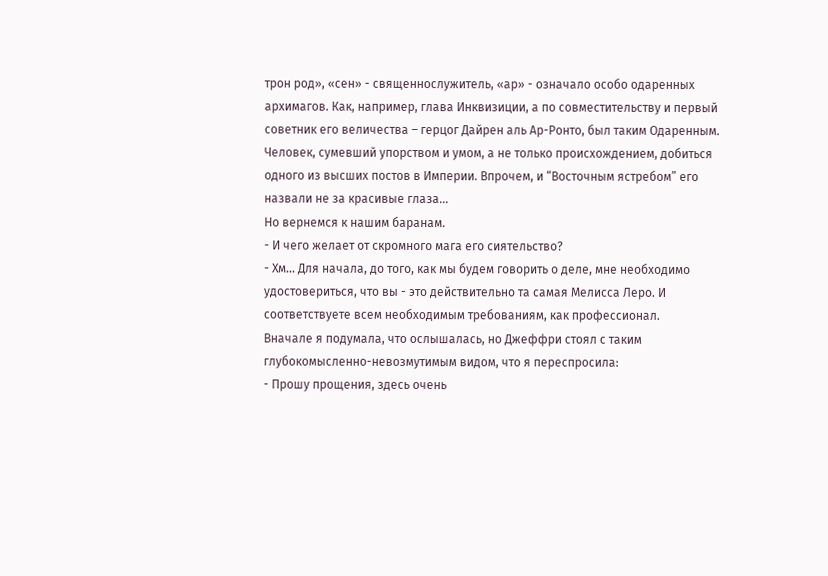трон род», «сен» - священнослужитель, «ар» - означало особо одаренных архимагов. Как, например, глава Инквизиции, а по совместительству и первый советник его величества – герцог Дайрен аль Ар-Ронто, был таким Одаренным. Человек, сумевший упорством и умом, а не только происхождением, добиться одного из высших постов в Империи. Впрочем, и “Восточным ястребом” его назвали не за красивые глаза…
Но вернемся к нашим баранам.
- И чего желает от скромного мага его сиятельство?
- Хм… Для начала, до того, как мы будем говорить о деле, мне необходимо удостовериться, что вы - это действительно та самая Мелисса Леро. И соответствуете всем необходимым требованиям, как профессионал.
Вначале я подумала, что ослышалась, но Джеффри стоял с таким глубокомысленно-невозмутимым видом, что я переспросила:
- Прошу прощения, здесь очень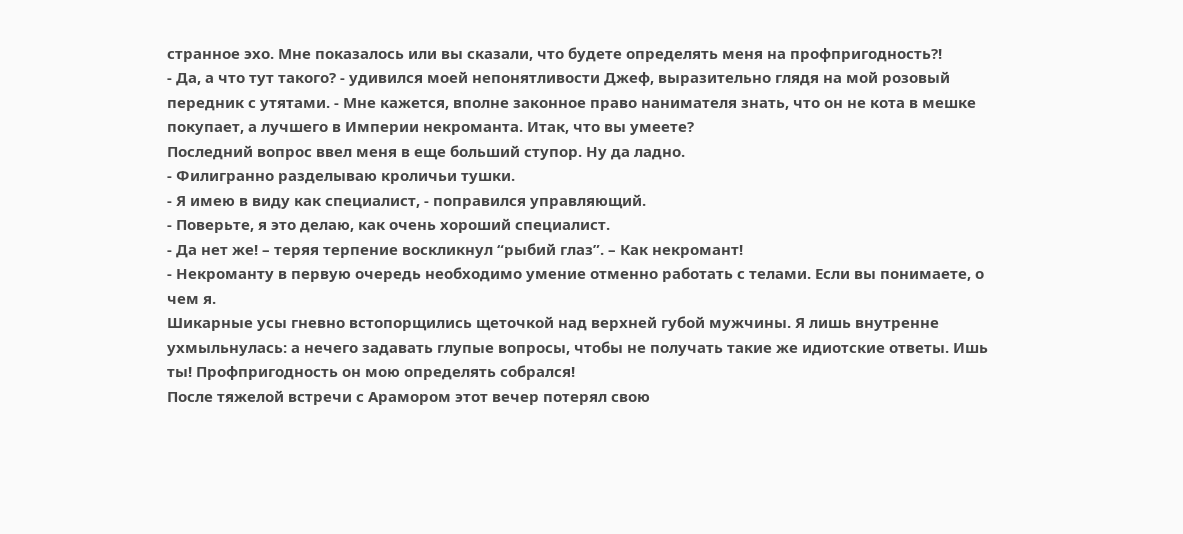странное эхо. Мне показалось или вы сказали, что будете определять меня на профпригодность?!
- Да, а что тут такого? - удивился моей непонятливости Джеф, выразительно глядя на мой розовый передник с утятами. - Мне кажется, вполне законное право нанимателя знать, что он не кота в мешке покупает, а лучшего в Империи некроманта. Итак, что вы умеете?
Последний вопрос ввел меня в еще больший ступор. Ну да ладно.
- Филигранно разделываю кроличьи тушки.
- Я имею в виду как специалист, - поправился управляющий.
- Поверьте, я это делаю, как очень хороший специалист.
- Да нет же! – теряя терпение воскликнул “рыбий глаз”. – Как некромант!
- Некроманту в первую очередь необходимо умение отменно работать с телами. Если вы понимаете, о чем я.
Шикарные усы гневно встопорщились щеточкой над верхней губой мужчины. Я лишь внутренне ухмыльнулась: а нечего задавать глупые вопросы, чтобы не получать такие же идиотские ответы. Ишь ты! Профпригодность он мою определять собрался!
После тяжелой встречи с Арамором этот вечер потерял свою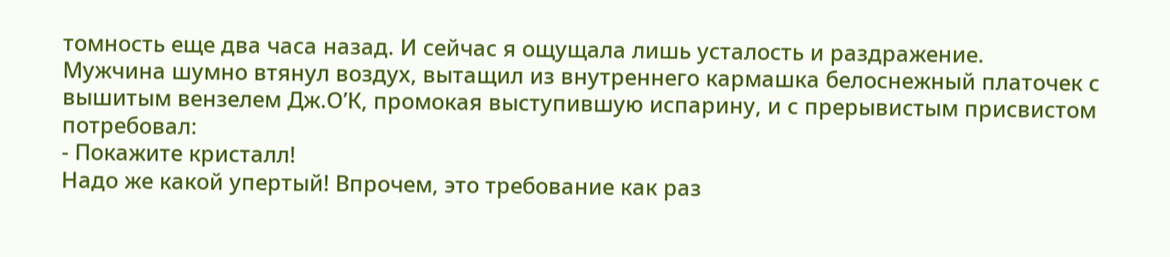томность еще два часа назад. И сейчас я ощущала лишь усталость и раздражение.
Мужчина шумно втянул воздух, вытащил из внутреннего кармашка белоснежный платочек с вышитым вензелем Дж.О’К, промокая выступившую испарину, и с прерывистым присвистом потребовал:
- Покажите кристалл!
Надо же какой упертый! Впрочем, это требование как раз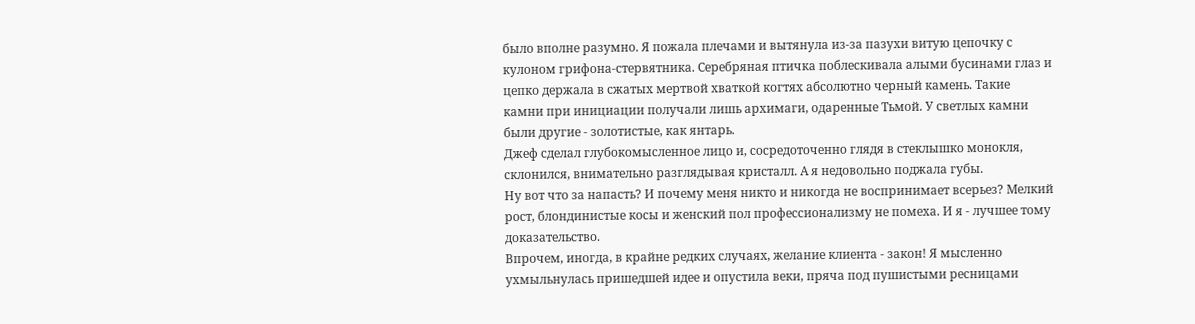было вполне разумно. Я пожала плечами и вытянула из-за пазухи витую цепочку с кулоном грифона-стервятника. Серебряная птичка поблескивала алыми бусинами глаз и цепко держала в сжатых мертвой хваткой когтях абсолютно черный камень. Такие камни при инициации получали лишь архимаги, одаренные Тьмой. У светлых камни были другие - золотистые, как янтарь.
Джеф сделал глубокомысленное лицо и, сосредоточенно глядя в стеклышко монокля, склонился, внимательно разглядывая кристалл. А я недовольно поджала губы.
Ну вот что за напасть? И почему меня никто и никогда не воспринимает всерьез? Мелкий рост, блондинистые косы и женский пол профессионализму не помеха. И я - лучшее тому доказательство.
Впрочем, иногда, в крайне редких случаях, желание клиента - закон! Я мысленно ухмыльнулась пришедшей идее и опустила веки, пряча под пушистыми ресницами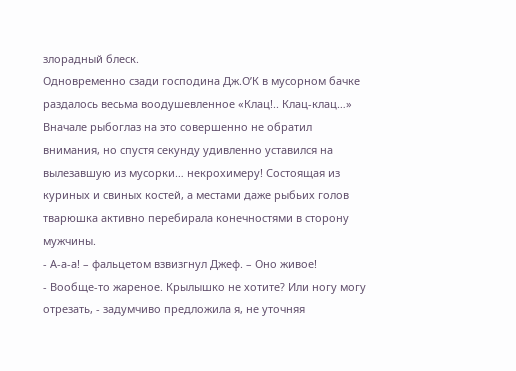злорадный блеск.
Одновременно сзади господина Дж.О’К в мусорном бачке раздалось весьма воодушевленное «Клац!.. Клац-клац…»
Вначале рыбоглаз на это совершенно не обратил внимания, но спустя секунду удивленно уставился на вылезавшую из мусорки… некрохимеру! Состоящая из куриных и свиных костей, а местами даже рыбьих голов тварюшка активно перебирала конечностями в сторону мужчины.
- А-а-а! – фальцетом взвизгнул Джеф. – Оно живое!
- Вообще-то жареное. Крылышко не хотите? Или ногу могу отрезать, - задумчиво предложила я, не уточняя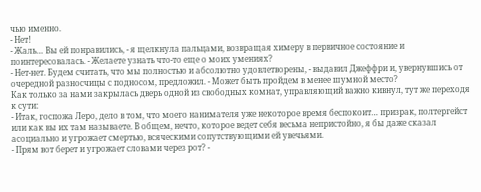чью именно.
- Нет!
- Жаль… Вы ей понравились, - я щелкнула пальцами, возвращая химеру в первичное состояние и поинтересовалась. - Желаете узнать что-то еще о моих умениях?
- Нет-нет. Будем считать, что мы полностью и абсолютно удовлетворены, - выдавил Джеффри и, увернувшись от очередной разносчицы с подносом, предложил. - Может быть пройдем в менее шумной место?
Как только за нами закрылась дверь одной из свободных комнат, управляющий важно кивнул, тут же переходя к сути:
- Итак, госпожа Леро, дело в том, что моего нанимателя уже некоторое время беспокоит… призрак, полтергейст или как вы их там называете. В общем, нечто, которое ведет себя весьма непристойно, я бы даже сказал асоциально и угрожает смертью, всяческими сопутствующими ей увечьями.
- Прям вот берет и угрожает словами через рот? -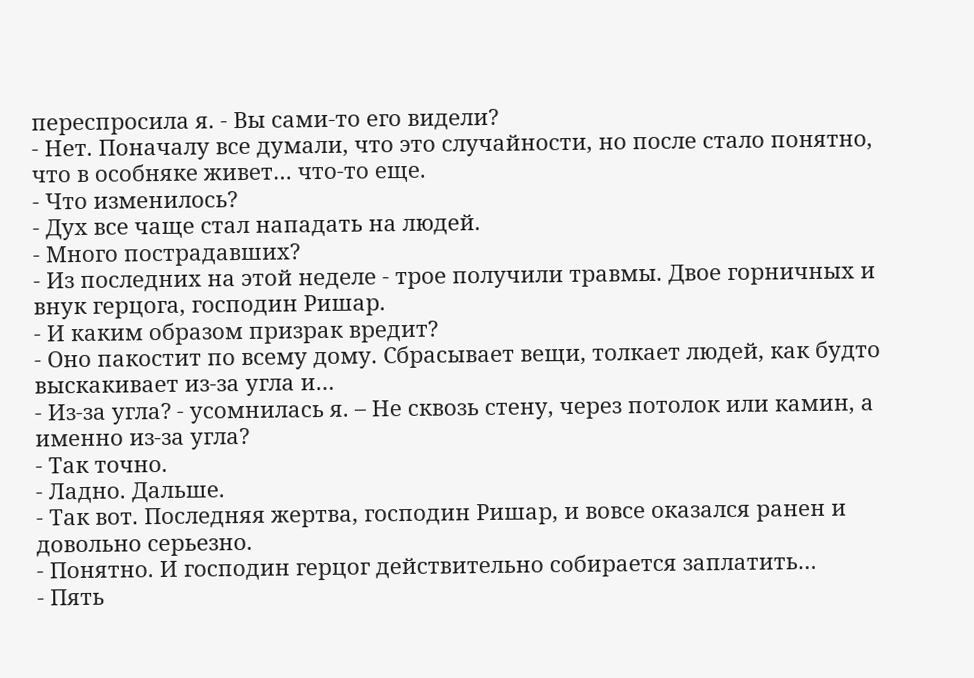переспросила я. - Вы сами-то его видели?
- Нет. Поначалу все думали, что это случайности, но после стало понятно, что в особняке живет… что-то еще.
- Что изменилось?
- Дух все чаще стал нападать на людей.
- Много пострадавших?
- Из последних на этой неделе - трое получили травмы. Двое горничных и внук герцога, господин Ришар.
- И каким образом призрак вредит?
- Оно пакостит по всему дому. Сбрасывает вещи, толкает людей, как будто выскакивает из-за угла и…
- Из-за угла? - усомнилась я. – Не сквозь стену, через потолок или камин, а именно из-за угла?
- Так точно.
- Ладно. Дальше.
- Так вот. Последняя жертва, господин Ришар, и вовсе оказался ранен и довольно серьезно.
- Понятно. И господин герцог действительно собирается заплатить…
- Пять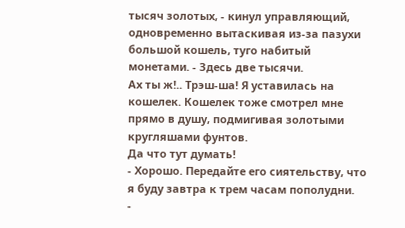тысяч золотых, - кинул управляющий, одновременно вытаскивая из-за пазухи большой кошель, туго набитый монетами. - Здесь две тысячи.
Ах ты ж!.. Трэш-ша! Я уставилась на кошелек. Кошелек тоже смотрел мне прямо в душу, подмигивая золотыми кругляшами фунтов.
Да что тут думать!
- Хорошо. Передайте его сиятельству, что я буду завтра к трем часам пополудни.
-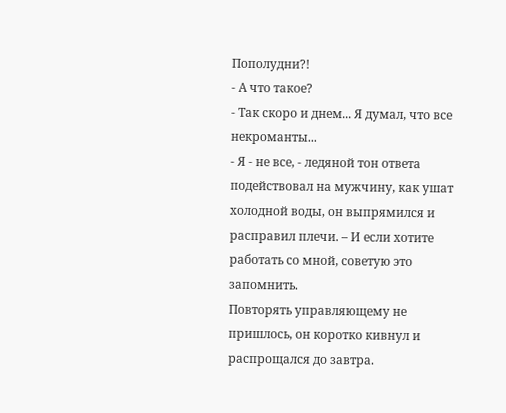Пополудни?!
- А что такое?
- Так скоро и днем... Я думал, что все некроманты...
- Я - не все, - ледяной тон ответа подействовал на мужчину, как ушат холодной воды, он выпрямился и расправил плечи. – И если хотите работать со мной, советую это запомнить.
Повторять управляющему не пришлось, он коротко кивнул и распрощался до завтра.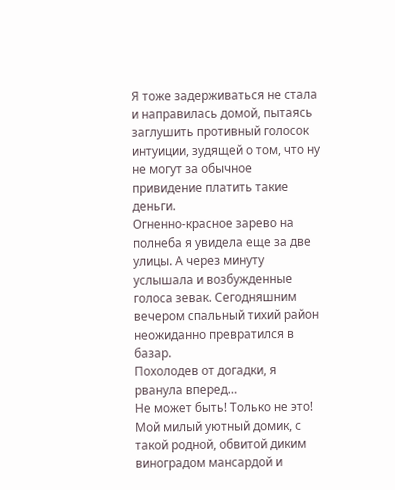Я тоже задерживаться не стала и направилась домой, пытаясь заглушить противный голосок интуиции, зудящей о том, что ну не могут за обычное привидение платить такие деньги.
Огненно-красное зарево на полнеба я увидела еще за две улицы. А через минуту услышала и возбужденные голоса зевак. Сегодняшним вечером спальный тихий район неожиданно превратился в базар.
Похолодев от догадки, я рванула вперед…
Не может быть! Только не это!
Мой милый уютный домик, с такой родной, обвитой диким виноградом мансардой и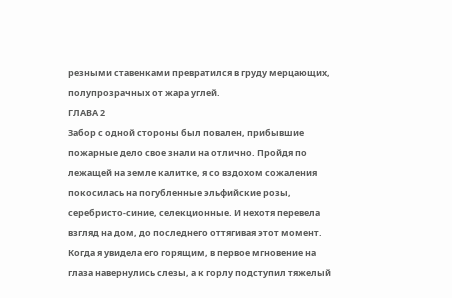резными ставенками превратился в груду мерцающих, полупрозрачных от жара углей.
ГЛАВА 2
Забор с одной стороны был повален, прибывшие пожарные дело свое знали на отлично. Пройдя по лежащей на земле калитке, я со вздохом сожаления покосилась на погубленные эльфийские розы, серебристо-синие, селекционные. И нехотя перевела взгляд на дом, до последнего оттягивая этот момент.
Когда я увидела его горящим, в первое мгновение на глаза навернулись слезы, а к горлу подступил тяжелый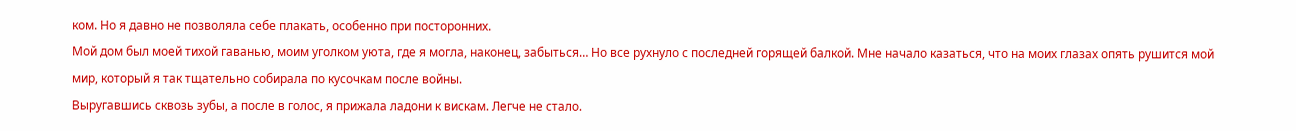ком. Но я давно не позволяла себе плакать, особенно при посторонних.
Мой дом был моей тихой гаванью, моим уголком уюта, где я могла, наконец, забыться… Но все рухнуло с последней горящей балкой. Мне начало казаться, что на моих глазах опять рушится мой мир, который я так тщательно собирала по кусочкам после войны.
Выругавшись сквозь зубы, а после в голос, я прижала ладони к вискам. Легче не стало.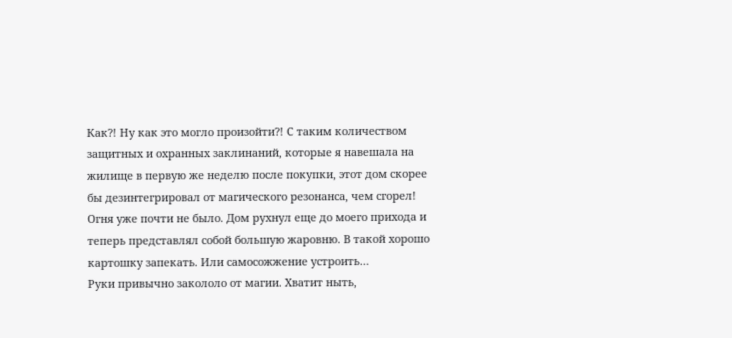Как?! Ну как это могло произойти?! С таким количеством защитных и охранных заклинаний, которые я навешала на жилище в первую же неделю после покупки, этот дом скорее бы дезинтегрировал от магического резонанса, чем сгорел!
Огня уже почти не было. Дом рухнул еще до моего прихода и теперь представлял собой большую жаровню. В такой хорошо картошку запекать. Или самосожжение устроить…
Руки привычно закололо от магии. Хватит ныть,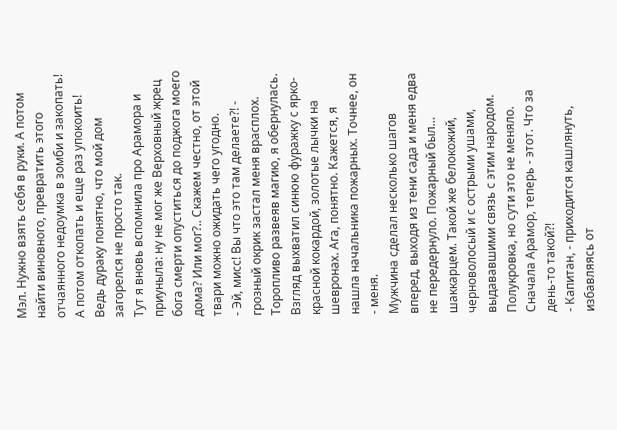Мэл. Нужно взять себя в руки. А потом найти виновного, превратить этого отчаянного недоумка в зомби и закопать! А потом откопать и еще раз упокоить! Ведь дураку понятно, что мой дом загорелся не просто так.
Тут я вновь вспомнила про Арамора и приуныла: ну не мог же Верховный жрец бога смерти опуститься до поджога моего дома? Или мог?.. Скажем честно, от этой твари можно ожидать чего угодно.
- Эй, мисс! Вы что это там делаете?! - грозный окрик застал меня врасплох.
Торопливо развеяв магию, я обернулась. Взгляд выхватил синюю фуражку с ярко-красной кокардой, золотые лычки на шевронах. Ага, понятно. Кажется, я нашла начальника пожарных. Точнее, он - меня.
Мужчина сделал несколько шагов вперед, выходя из тени сада и меня едва не передернуло. Пожарный был… шаккарцем. Такой же белокожий, черноволосый и с острыми ушами, выдававшими связь с этим народом. Полукровка, но сути это не меняло.
Сначала Арамор, теперь - этот. Что за день-то такой?!
- Капитан, - приходится кашлянуть, избавляясь от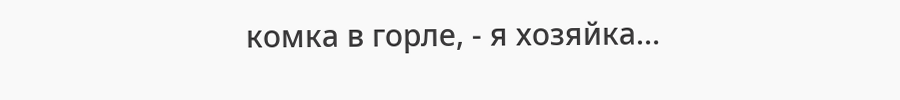комка в горле, - я хозяйка…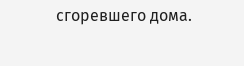сгоревшего дома.